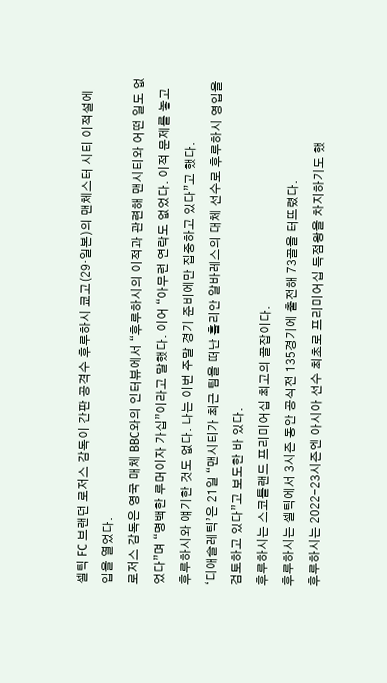셀틱 FC 브랜던 로저스 감독이 간판 공격수 후루하시 쿄고(29·일본)의 맨체스터 시티 이적설에 입을 열었다.
로저스 감독은 영국 매체 BBC와의 인터뷰에서 “후루하시의 이적과 관련해 맨시티와 어떤 일도 없었다”며 “명백한 루머이자 가십”이라고 말했다. 이어 “아무런 연락도 없었다. 이적 문제를 놓고 후루하시와 얘기한 것도 없다. 나는 이번 주말 경기 준비에만 집중하고 있다”고 했다.
‘디애슬레틱’은 21일 “맨시티가 최근 팀을 떠난 훌리안 알바레스의 대체 선수로 후루하시 영입을 검토하고 있다”고 보도한 바 있다.
후루하시는 스코틀랜드 프리미어십 최고의 골잡이다.
후루하시는 셀틱에서 3시즌 동안 공식전 135경기에 출전해 73골을 터뜨렸다.
후루하시는 2022-23시즌엔 아시아 선수 최초로 프리미어십 득점왕을 차지하기도 했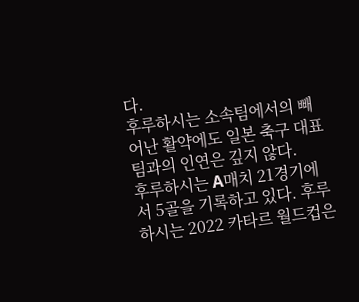다.
후루하시는 소속팀에서의 빼어난 활약에도 일본 축구 대표팀과의 인연은 깊지 않다.
후루하시는 A매치 21경기에서 5골을 기록하고 있다. 후루하시는 2022 카타르 월드컵은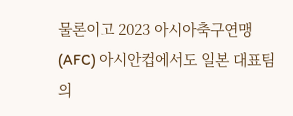물론이고 2023 아시아축구연맹(AFC) 아시안컵에서도 일본 대표팀의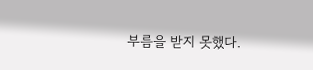부름을 받지 못했다.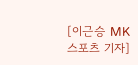[이근승 MK스포츠 기자]